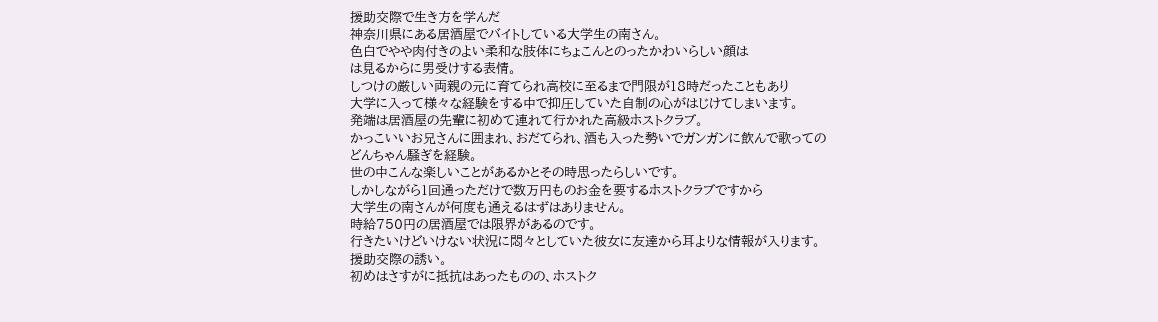援助交際で生き方を学んだ
神奈川県にある居酒屋でバイトしている大学生の南さん。
色白でやや肉付きのよい柔和な肢体にちょこんとのったかわいらしい顔は
は見るからに男受けする表情。
しつけの厳しい両親の元に育てられ高校に至るまで門限が18時だったこともあり
大学に入って様々な経験をする中で抑圧していた自制の心がはじけてしまいます。
発端は居酒屋の先輩に初めて連れて行かれた高級ホストクラブ。
かっこいいお兄さんに囲まれ、おだてられ、酒も入った勢いでガンガンに飲んで歌っての
どんちゃん騒ぎを経験。
世の中こんな楽しいことがあるかとその時思ったらしいです。
しかしながら1回通っただけで数万円ものお金を要するホストクラブですから
大学生の南さんが何度も通えるはずはありません。
時給750円の居酒屋では限界があるのです。
行きたいけどいけない状況に悶々としていた彼女に友達から耳よりな情報が入ります。
援助交際の誘い。
初めはさすがに抵抗はあったものの、ホストク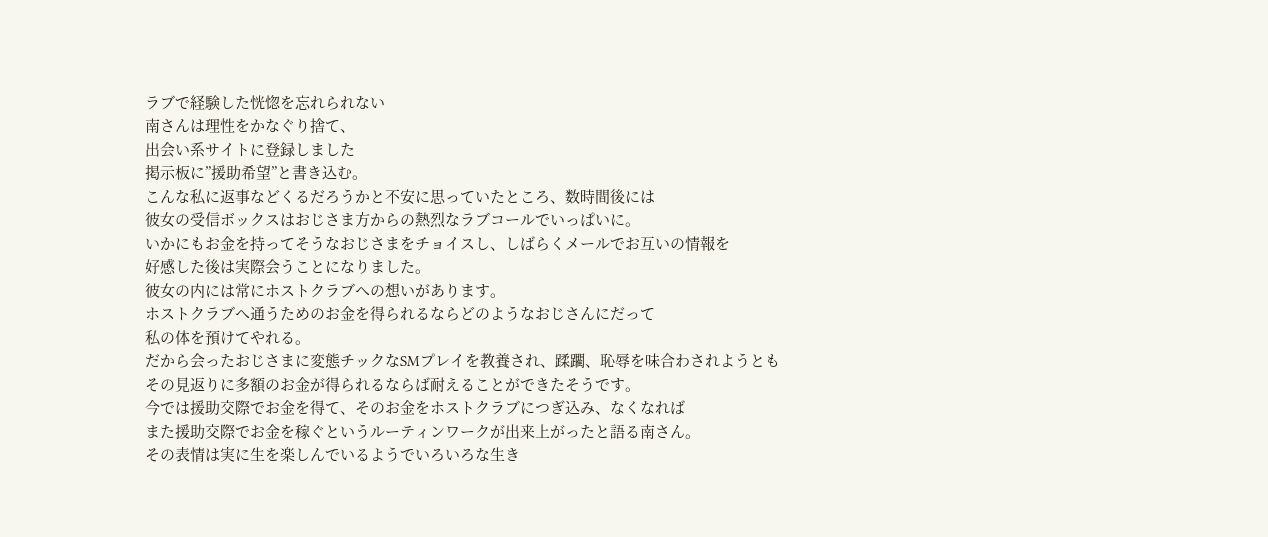ラブで経験した恍惚を忘れられない
南さんは理性をかなぐり捨て、
出会い系サイトに登録しました
掲示板に”援助希望”と書き込む。
こんな私に返事などくるだろうかと不安に思っていたところ、数時間後には
彼女の受信ボックスはおじさま方からの熱烈なラブコールでいっぱいに。
いかにもお金を持ってそうなおじさまをチョイスし、しばらくメールでお互いの情報を
好感した後は実際会うことになりました。
彼女の内には常にホストクラブへの想いがあります。
ホストクラブへ通うためのお金を得られるならどのようなおじさんにだって
私の体を預けてやれる。
だから会ったおじさまに変態チックなSMプレイを教養され、蹂躙、恥辱を味合わされようとも
その見返りに多額のお金が得られるならば耐えることができたそうです。
今では援助交際でお金を得て、そのお金をホストクラブにつぎ込み、なくなれば
また援助交際でお金を稼ぐというルーティンワークが出来上がったと語る南さん。
その表情は実に生を楽しんでいるようでいろいろな生き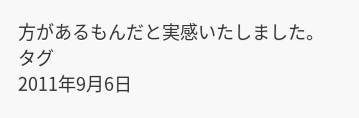方があるもんだと実感いたしました。
タグ
2011年9月6日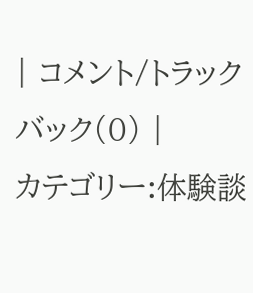| コメント/トラックバック(0) |
カテゴリー:体験談